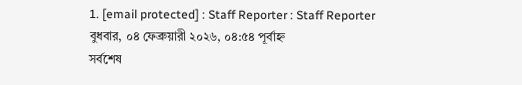1. [email protected] : Staff Reporter : Staff Reporter
বুধবার, ০৪ ফেব্রুয়ারী ২০২৬, ০৪:৫৪ পূর্বাহ্ন
সর্বশেষ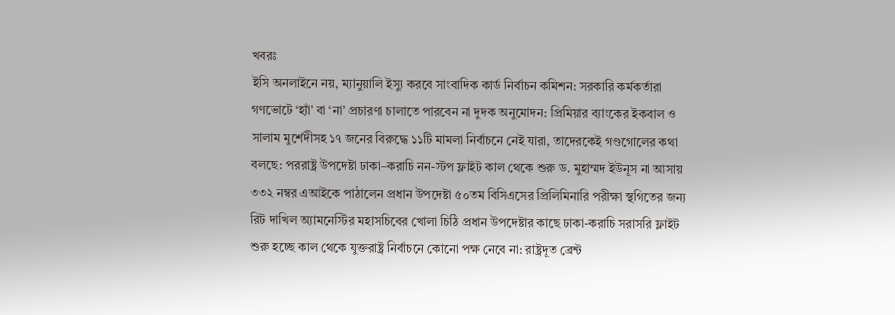খবরঃ
ইসি অনলাইনে নয়, ম্যানুয়ালি ইস্যু করবে সাংবাদিক কার্ড নির্বাচন কমিশন: সরকারি কর্মকর্তারা গণভোটে ‘হ্যাঁ’ বা ‘না’ প্রচারণা চালাতে পারবেন না দুদক অনুমোদন: প্রিমিয়ার ব্যাংকের ইকবাল ও সালাম মুর্শেদীসহ ১৭ জনের বিরুদ্ধে ১১টি মামলা নির্বাচনে নেই যারা, তাদেরকেই গণ্ডগোলের কথা বলছে: পররাষ্ট্র উপদেষ্টা ঢাকা–করাচি নন-স্টপ ফ্লাইট কাল থেকে শুরু ড. মুহাম্মদ ইউনূস না আসায় ৩৩২ নম্বর এআইকে পাঠালেন প্রধান উপদেষ্টা ৫০তম বিসিএসের প্রিলিমিনারি পরীক্ষা স্থগিতের জন্য রিট দাখিল অ্যামনেস্টির মহাসচিবের খোলা চিঠি প্রধান উপদেষ্টার কাছে ঢাকা-করাচি সরাসরি ফ্লাইট শুরু হচ্ছে কাল থেকে যুক্তরাষ্ট্র নির্বাচনে কোনো পক্ষ নেবে না: রাষ্ট্রদূত ব্রেন্ট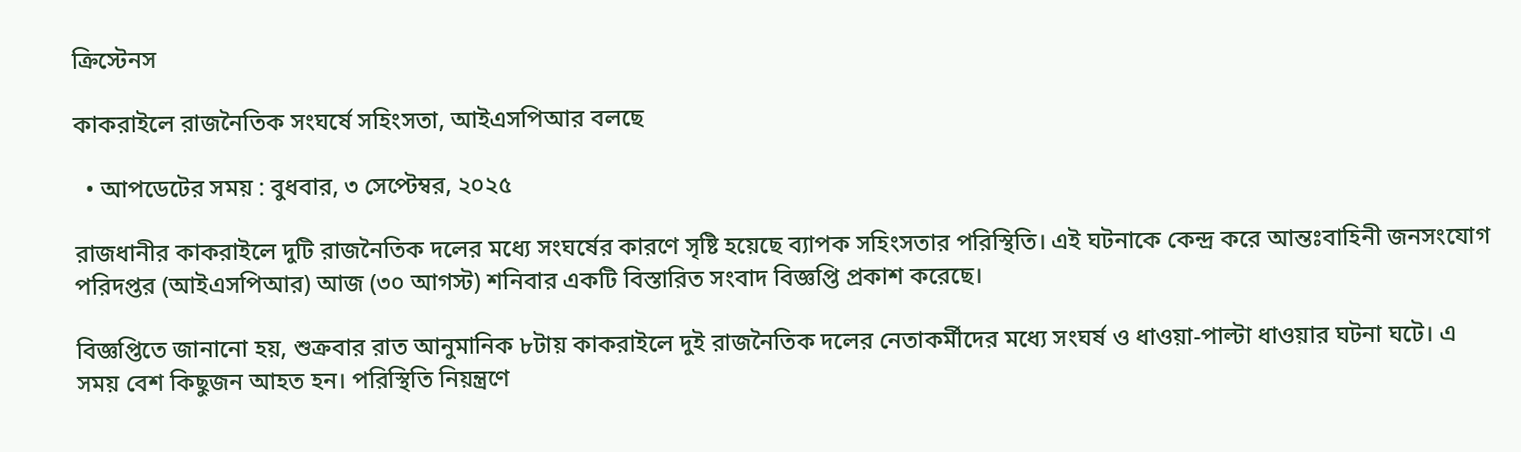ক্রিস্টেনস

কাকরাইলে রাজনৈতিক সংঘর্ষে সহিংসতা, আইএসপিআর বলছে

  • আপডেটের সময় : বুধবার, ৩ সেপ্টেম্বর, ২০২৫

রাজধানীর কাকরাইলে দুটি রাজনৈতিক দলের মধ্যে সংঘর্ষের কারণে সৃষ্টি হয়েছে ব্যাপক সহিংসতার পরিস্থিতি। এই ঘটনাকে কেন্দ্র করে আন্তঃবাহিনী জনসংযোগ পরিদপ্তর (আইএসপিআর) আজ (৩০ আগস্ট) শনিবার একটি বিস্তারিত সংবাদ বিজ্ঞপ্তি প্রকাশ করেছে।

বিজ্ঞপ্তিতে জানানো হয়, শুক্রবার রাত আনুমানিক ৮টায় কাকরাইলে দুই রাজনৈতিক দলের নেতাকর্মীদের মধ্যে সংঘর্ষ ও ধাওয়া-পাল্টা ধাওয়ার ঘটনা ঘটে। এ সময় বেশ কিছুজন আহত হন। পরিস্থিতি নিয়ন্ত্রণে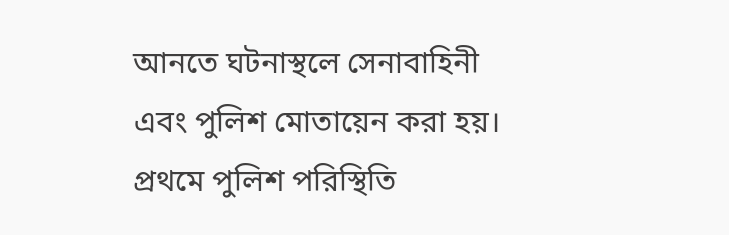আনতে ঘটনাস্থলে সেনাবাহিনী এবং পুলিশ মোতায়েন করা হয়। প্রথমে পুলিশ পরিস্থিতি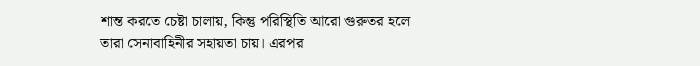শান্ত করতে চেষ্টা চালায়, কিন্তু পরিস্থিতি আরো গুরুতর হলে তারা সেনাবাহিনীর সহায়তা চায়। এরপর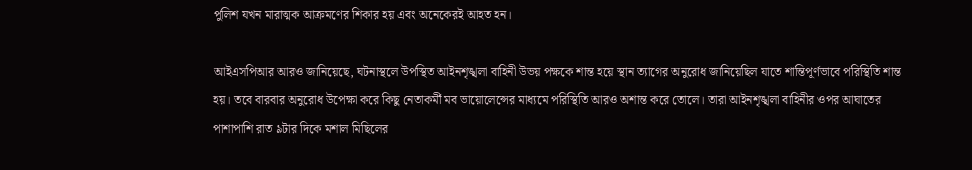পুলিশ যখন মারাত্মক আক্রমণের শিকার হয় এবং অনেকেরই আহত হন।

আইএসপিআর আরও জানিয়েছে, ঘটনাস্থলে উপস্থিত আইনশৃঙ্খলা বাহিনী উভয় পক্ষকে শান্ত হয়ে স্থান ত্যাগের অনুরোধ জানিয়েছিল যাতে শান্তিপূর্ণভাবে পরিস্থিতি শান্ত হয়। তবে বারবার অনুরোধ উপেক্ষা করে কিছু নেতাকর্মী মব ভায়োলেন্সের মাধ্যমে পরিস্থিতি আরও অশান্ত করে তোলে। তারা আইনশৃঙ্খলা বাহিনীর ওপর আঘাতের পাশাপাশি রাত ৯টার দিকে মশাল মিছিলের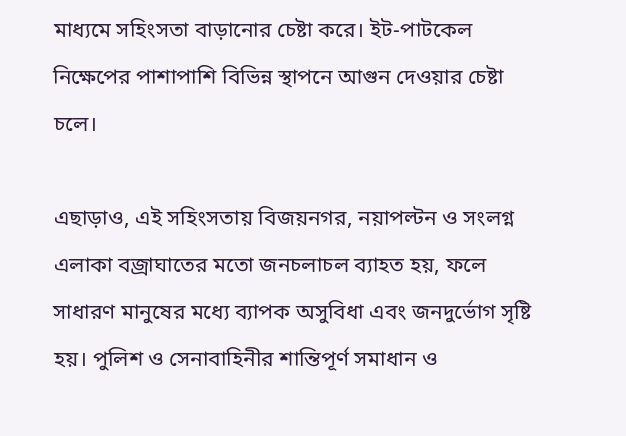মাধ্যমে সহিংসতা বাড়ানোর চেষ্টা করে। ইট-পাটকেল নিক্ষেপের পাশাপাশি বিভিন্ন স্থাপনে আগুন দেওয়ার চেষ্টা চলে।

এছাড়াও, এই সহিংসতায় বিজয়নগর, নয়াপল্টন ও সংলগ্ন এলাকা বজ্রাঘাতের মতো জনচলাচল ব্যাহত হয়, ফলে সাধারণ মানুষের মধ্যে ব্যাপক অসুবিধা এবং জনদুর্ভোগ সৃষ্টি হয়। পুলিশ ও সেনাবাহিনীর শান্তিপূর্ণ সমাধান ও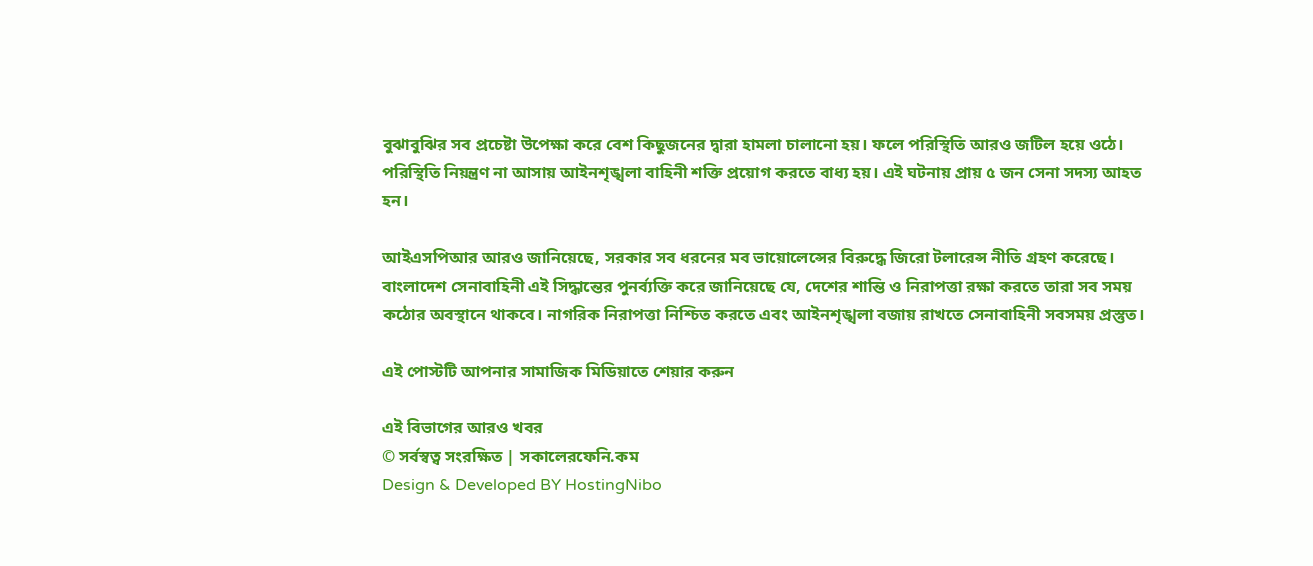বুঝাবুঝির সব প্রচেষ্টা উপেক্ষা করে বেশ কিছুজনের দ্বারা হামলা চালানো হয়। ফলে পরিস্থিতি আরও জটিল হয়ে ওঠে। পরিস্থিতি নিয়ন্ত্রণ না আসায় আইনশৃঙ্খলা বাহিনী শক্তি প্রয়োগ করতে বাধ্য হয়। এই ঘটনায় প্রায় ৫ জন সেনা সদস্য আহত হন।

আইএসপিআর আরও জানিয়েছে, সরকার সব ধরনের মব ভায়োলেন্সের বিরুদ্ধে জিরো টলারেন্স নীতি গ্রহণ করেছে। বাংলাদেশ সেনাবাহিনী এই সিদ্ধান্তের পুনর্ব্যক্তি করে জানিয়েছে যে, দেশের শান্তি ও নিরাপত্তা রক্ষা করতে তারা সব সময় কঠোর অবস্থানে থাকবে। নাগরিক নিরাপত্তা নিশ্চিত করতে এবং আইনশৃঙ্খলা বজায় রাখতে সেনাবাহিনী সবসময় প্রস্তুত।

এই পোস্টটি আপনার সামাজিক মিডিয়াতে শেয়ার করুন

এই বিভাগের আরও খবর
© সর্বস্বত্ব সংরক্ষিত | সকালেরফেনি.কম
Design & Developed BY HostingNibo